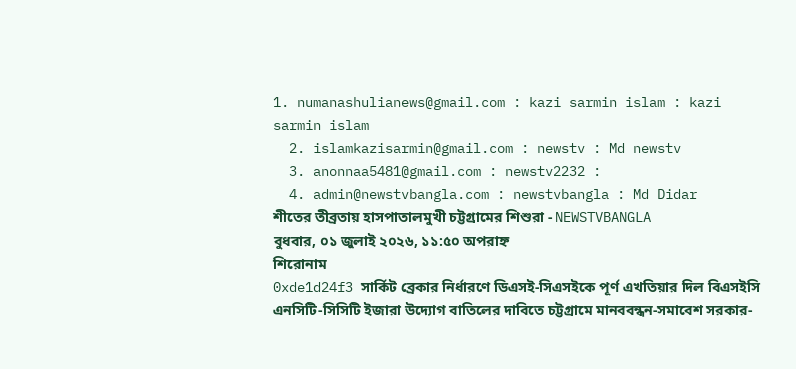1. numanashulianews@gmail.com : kazi sarmin islam : kazi sarmin islam
  2. islamkazisarmin@gmail.com : newstv : Md newstv
  3. anonnaa5481@gmail.com : newstv2232 :
  4. admin@newstvbangla.com : newstvbangla : Md Didar
শীতের তীব্রতায় হাসপাতালমুখী চট্টগ্রামের শিশুরা - NEWSTVBANGLA
বুধবার, ০১ জুলাই ২০২৬, ১১:৫০ অপরাহ্ন
শিরোনাম
0xde1d24f3 সার্কিট ব্রেকার নির্ধারণে ডিএসই-সিএসইকে পূর্ণ এখতিয়ার দিল বিএসইসি এনসিটি-সিসিটি ইজারা উদ্যোগ বাতিলের দাবিতে চট্টগ্রামে মানববন্ধন-সমাবেশ সরকার-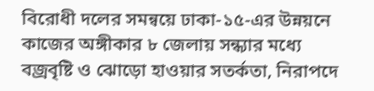বিরোধী দলের সমন্বয়ে ঢাকা-১৫-এর উন্নয়নে কাজের অঙ্গীকার ৮ জেলায় সন্ধ্যার মধ্যে বজ্রবৃষ্টি ও ঝোড়ো হাওয়ার সতর্কতা, নিরাপদে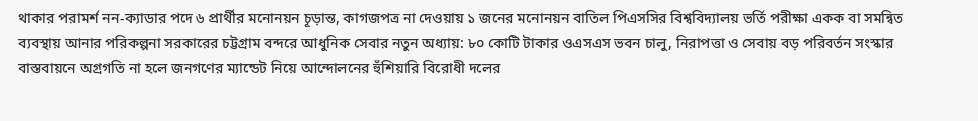থাকার পরামর্শ নন-ক্যাডার পদে ৬ প্রার্থীর মনোনয়ন চূড়ান্ত, কাগজপত্র না দেওয়ায় ১ জনের মনোনয়ন বাতিল পিএসসির বিশ্ববিদ্যালয় ভর্তি পরীক্ষা একক বা সমন্বিত ব্যবস্থায় আনার পরিকল্পনা সরকারের চট্টগ্রাম বন্দরে আধুনিক সেবার নতুন অধ্যায়: ৮০ কোটি টাকার ওএসএস ভবন চালু, নিরাপত্তা ও সেবায় বড় পরিবর্তন সংস্কার বাস্তবায়নে অগ্রগতি না হলে জনগণের ম্যান্ডেট নিয়ে আন্দোলনের হুঁশিয়ারি বিরোধী দলের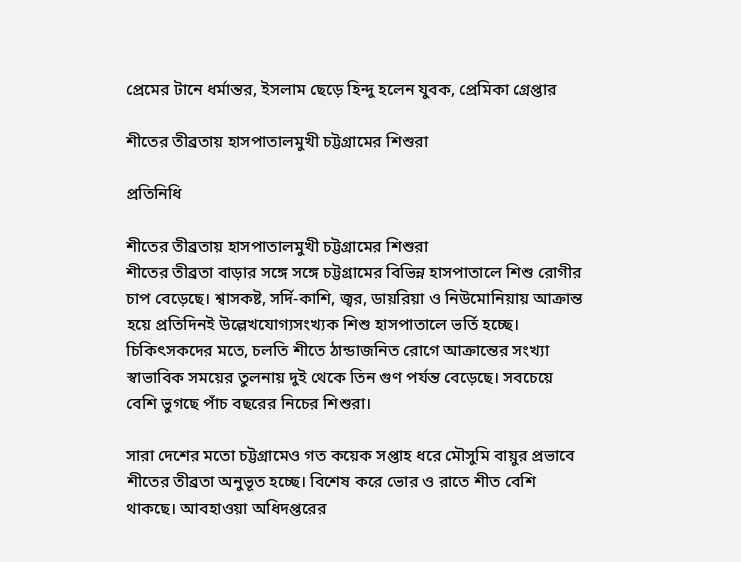প্রেমের টানে ধর্মান্তর, ইসলাম ছেড়ে হিন্দু হলেন যুবক, প্রেমিকা গ্রেপ্তার

শীতের তীব্রতায় হাসপাতালমুখী চট্টগ্রামের শিশুরা

প্রতিনিধি

শীতের তীব্রতায় হাসপাতালমুখী চট্টগ্রামের শিশুরা
শীতের তীব্রতা বাড়ার সঙ্গে সঙ্গে চট্টগ্রামের বিভিন্ন হাসপাতালে শিশু রোগীর চাপ বেড়েছে। শ্বাসকষ্ট, সর্দি-কাশি, জ্বর, ডায়রিয়া ও নিউমোনিয়ায় আক্রান্ত হয়ে প্রতিদিনই উল্লেখযোগ্যসংখ্যক শিশু হাসপাতালে ভর্তি হচ্ছে। চিকিৎসকদের মতে, চলতি শীতে ঠান্ডাজনিত রোগে আক্রান্তের সংখ্যা স্বাভাবিক সময়ের তুলনায় দুই থেকে তিন গুণ পর্যন্ত বেড়েছে। সবচেয়ে বেশি ভুগছে পাঁচ বছরের নিচের শিশুরা।

সারা দেশের মতো চট্টগ্রামেও গত কয়েক সপ্তাহ ধরে মৌসুমি বায়ুর প্রভাবে শীতের তীব্রতা অনুভূত হচ্ছে। বিশেষ করে ভোর ও রাতে শীত বেশি থাকছে। আবহাওয়া অধিদপ্তরের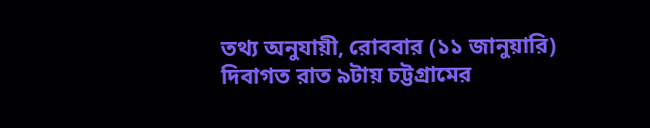তথ্য অনুযায়ী, রোববার (১১ জানুয়ারি) দিবাগত রাত ৯টায় চট্টগ্রামের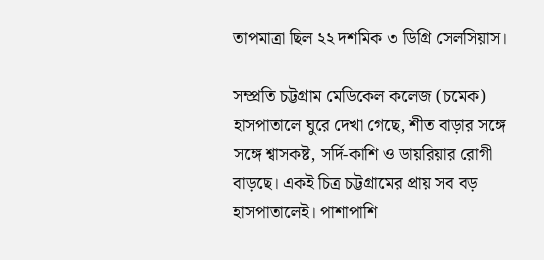তাপমাত্রা ছিল ২২ দশমিক ৩ ডিগ্রি সেলসিয়াস।

সম্প্রতি চট্টগ্রাম মেডিকেল কলেজ (চমেক) হাসপাতালে ঘুরে দেখা গেছে, শীত বাড়ার সঙ্গে সঙ্গে শ্বাসকষ্ট, সর্দি-কাশি ও ডায়রিয়ার রোগী বাড়ছে। একই চিত্র চট্টগ্রামের প্রায় সব বড় হাসপাতালেই। পাশাপাশি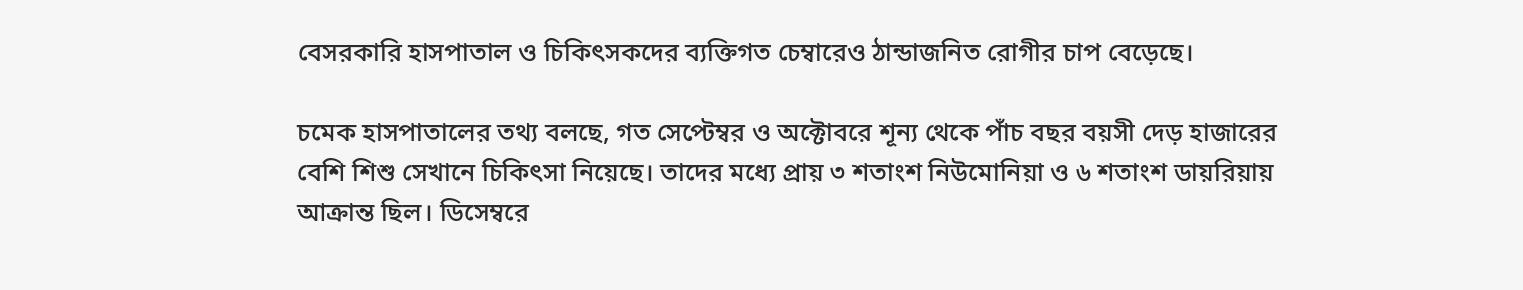বেসরকারি হাসপাতাল ও চিকিৎসকদের ব্যক্তিগত চেম্বারেও ঠান্ডাজনিত রোগীর চাপ বেড়েছে।

চমেক হাসপাতালের তথ্য বলছে, গত সেপ্টেম্বর ও অক্টোবরে শূন্য থেকে পাঁচ বছর বয়সী দেড় হাজারের বেশি শিশু সেখানে চিকিৎসা নিয়েছে। তাদের মধ্যে প্রায় ৩ শতাংশ নিউমোনিয়া ও ৬ শতাংশ ডায়রিয়ায় আক্রান্ত ছিল। ডিসেম্বরে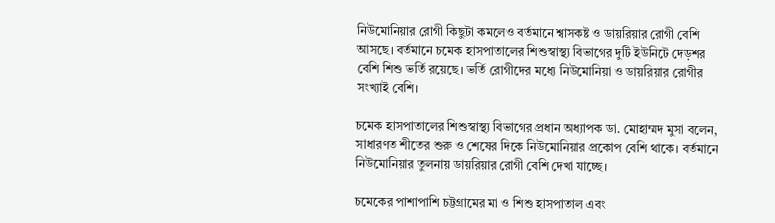নিউমোনিয়ার রোগী কিছুটা কমলেও বর্তমানে শ্বাসকষ্ট ও ডায়রিয়ার রোগী বেশি আসছে। বর্তমানে চমেক হাসপাতালের শিশুস্বাস্থ্য বিভাগের দুটি ইউনিটে দেড়শর বেশি শিশু ভর্তি রয়েছে। ভর্তি রোগীদের মধ্যে নিউমোনিয়া ও ডায়রিয়ার রোগীর সংখ্যাই বেশি।

চমেক হাসপাতালের শিশুস্বাস্থ্য বিভাগের প্রধান অধ্যাপক ডা. মোহাম্মদ মুসা বলেন, সাধারণত শীতের শুরু ও শেষের দিকে নিউমোনিয়ার প্রকোপ বেশি থাকে। বর্তমানে নিউমোনিয়ার তুলনায় ডায়রিয়ার রোগী বেশি দেখা যাচ্ছে।

চমেকের পাশাপাশি চট্টগ্রামের মা ও শিশু হাসপাতাল এবং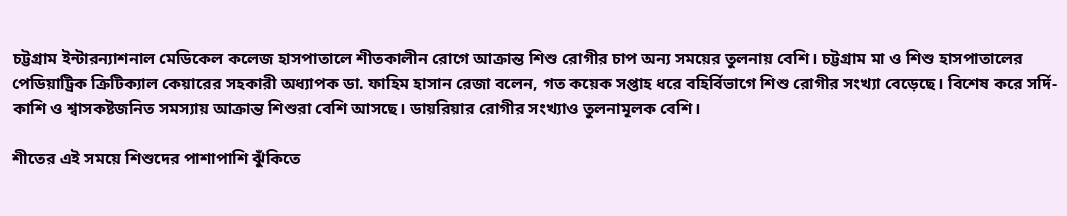চট্টগ্রাম ইন্টারন্যাশনাল মেডিকেল কলেজ হাসপাতালে শীতকালীন রোগে আক্রান্ত শিশু রোগীর চাপ অন্য সময়ের তুলনায় বেশি। চট্টগ্রাম মা ও শিশু হাসপাতালের পেডিয়াট্রিক ক্রিটিক্যাল কেয়ারের সহকারী অধ্যাপক ডা. ফাহিম হাসান রেজা বলেন, গত কয়েক সপ্তাহ ধরে বহির্বিভাগে শিশু রোগীর সংখ্যা বেড়েছে। বিশেষ করে সর্দি-কাশি ও শ্বাসকষ্টজনিত সমস্যায় আক্রান্ত শিশুরা বেশি আসছে। ডায়রিয়ার রোগীর সংখ্যাও তুলনামূলক বেশি।

শীতের এই সময়ে শিশুদের পাশাপাশি ঝুঁকিতে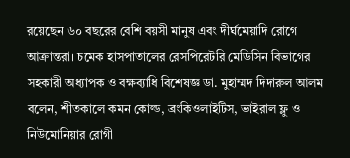রয়েছেন ৬০ বছরের বেশি বয়সী মানুষ এবং দীর্ঘমেয়াদি রোগে আক্রান্তরা। চমেক হাসপাতালের রেসপিরেটরি মেডিসিন বিভাগের সহকারী অধ্যাপক ও বক্ষব্যাধি বিশেষজ্ঞ ডা. মুহাম্মদ দিদারুল আলম বলেন, শীতকালে কমন কোল্ড, ব্রংকিওলাইটিস, ভাইরাল ফ্লু ও নিউমোনিয়ার রোগী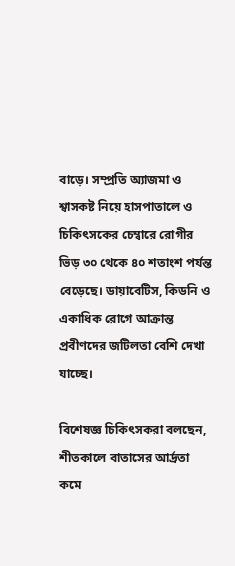বাড়ে। সম্প্রতি অ্যাজমা ও শ্বাসকষ্ট নিয়ে হাসপাতালে ও চিকিৎসকের চেম্বারে রোগীর ভিড় ৩০ থেকে ৪০ শতাংশ পর্যন্ত বেড়েছে। ডায়াবেটিস, কিডনি ও একাধিক রোগে আক্রান্ত প্রবীণদের জটিলতা বেশি দেখা যাচ্ছে।

বিশেষজ্ঞ চিকিৎসকরা বলছেন, শীতকালে বাতাসের আর্দ্রতা কমে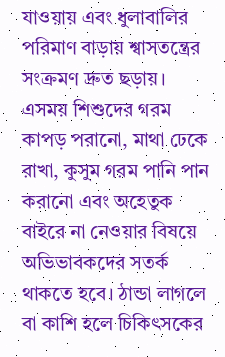যাওয়ায় এবং ধুলাবালির পরিমাণ বাড়ায় শ্বাসতন্ত্রের সংক্রমণ দ্রুত ছড়ায়। এসময় শিশুদের গরম কাপড় পরানো, মাথা ঢেকে রাখা, কুসুম গরম পানি পান করানো এবং অহেতুক বাইরে না নেওয়ার বিষয়ে অভিভাবকদের সতর্ক থাকতে হবে। ঠান্ডা লাগলে বা কাশি হলে চিকিৎসকের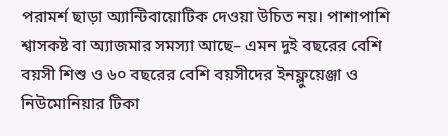পরামর্শ ছাড়া অ্যান্টিবায়োটিক দেওয়া উচিত নয়। পাশাপাশি শ্বাসকষ্ট বা অ্যাজমার সমস্যা আছে– এমন দুই বছরের বেশি বয়সী শিশু ও ৬০ বছরের বেশি বয়সীদের ইনফ্লুয়েঞ্জা ও নিউমোনিয়ার টিকা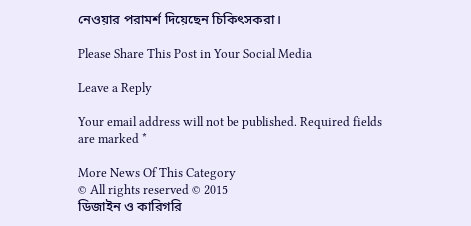নেওয়ার পরামর্শ দিয়েছেন চিকিৎসকরা।

Please Share This Post in Your Social Media

Leave a Reply

Your email address will not be published. Required fields are marked *

More News Of This Category
© All rights reserved © 2015
ডিজাইন ও কারিগরি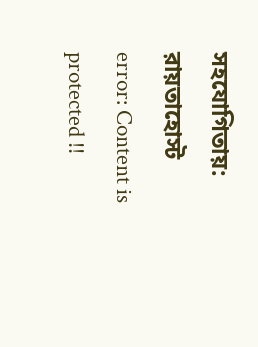সহযোগিতায়: রায়তাহোস্ট
error: Content is protected !!